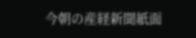今朝の産経新聞紙面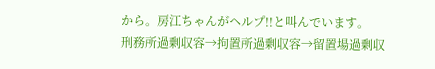から。房江ちゃんがヘルプ!!と叫んでいます。
刑務所過剰収容→拘置所過剰収容→留置場過剰収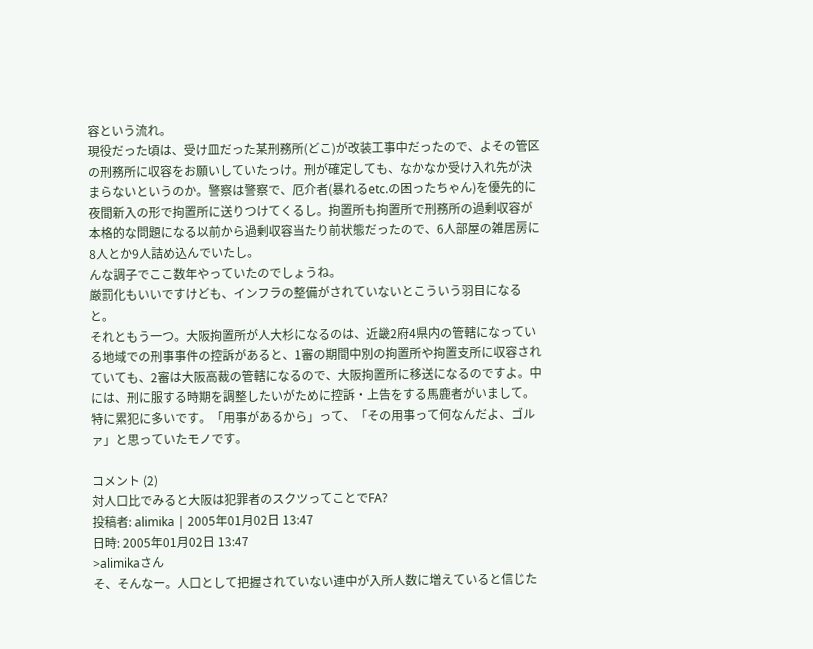容という流れ。
現役だった頃は、受け皿だった某刑務所(どこ)が改装工事中だったので、よその管区の刑務所に収容をお願いしていたっけ。刑が確定しても、なかなか受け入れ先が決まらないというのか。警察は警察で、厄介者(暴れるetc.の困ったちゃん)を優先的に夜間新入の形で拘置所に送りつけてくるし。拘置所も拘置所で刑務所の過剰収容が本格的な問題になる以前から過剰収容当たり前状態だったので、6人部屋の雑居房に8人とか9人詰め込んでいたし。
んな調子でここ数年やっていたのでしょうね。
厳罰化もいいですけども、インフラの整備がされていないとこういう羽目になると。
それともう一つ。大阪拘置所が人大杉になるのは、近畿2府4県内の管轄になっている地域での刑事事件の控訴があると、1審の期間中別の拘置所や拘置支所に収容されていても、2審は大阪高裁の管轄になるので、大阪拘置所に移送になるのですよ。中には、刑に服する時期を調整したいがために控訴・上告をする馬鹿者がいまして。特に累犯に多いです。「用事があるから」って、「その用事って何なんだよ、ゴルァ」と思っていたモノです。

コメント (2)
対人口比でみると大阪は犯罪者のスクツってことでFA?
投稿者: alimika | 2005年01月02日 13:47
日時: 2005年01月02日 13:47
>alimikaさん
そ、そんなー。人口として把握されていない連中が入所人数に増えていると信じた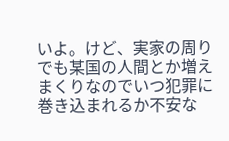いよ。けど、実家の周りでも某国の人間とか増えまくりなのでいつ犯罪に巻き込まれるか不安な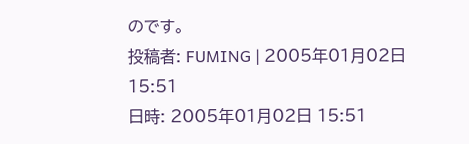のです。
投稿者: FUMING | 2005年01月02日 15:51
日時: 2005年01月02日 15:51